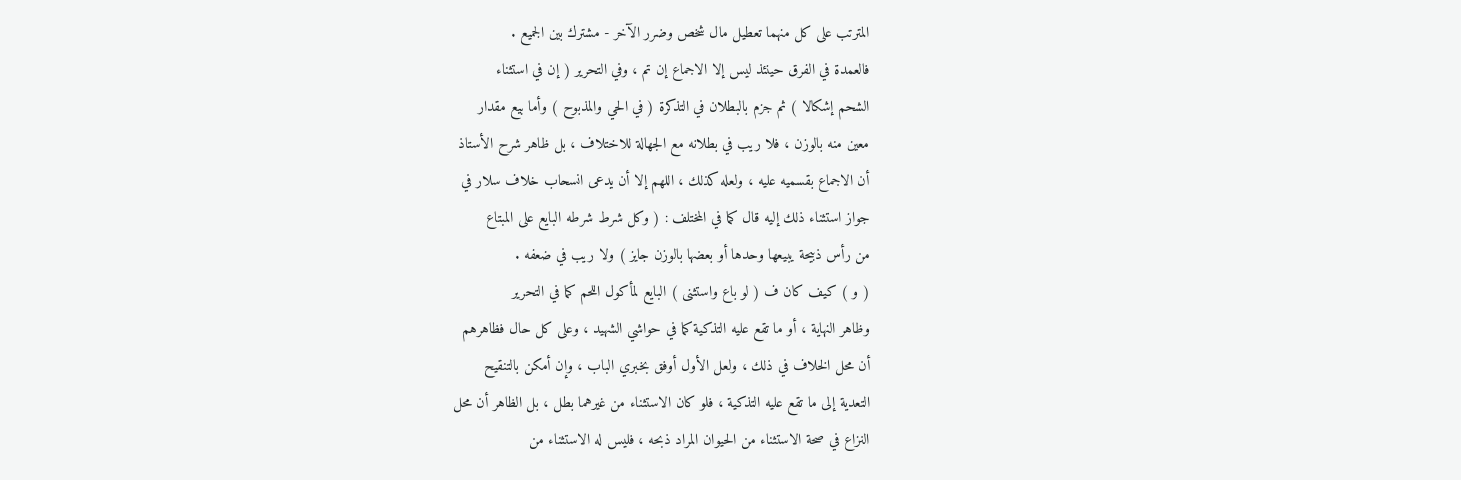المترتب على كل منهما تعطيل مال شخص وضرر الآخر - مشترك بين الجميع .
فالعمدة في الفرق حينئذ ليس إلا الاجماع إن تم ، وفي التحرير ( إن في استثناء
الشحم إشكالا ) ثم جزم بالبطلان في التذكرة ( في الحي والمذبوح ) وأما بيع مقدار
معين منه بالوزن ، فلا ريب في بطلانه مع الجهالة للاختلاف ، بل ظاهر شرح الأستاذ
أن الاجماع بقسميه عليه ، ولعله كذلك ، اللهم إلا أن يدعى انسحاب خلاف سلار في
جواز استثناء ذلك إليه قال كما في المختلف : ( وكل شرط شرطه البايع على المبتاع
من رأس ذبيحة يبيعها وحدها أو بعضها بالوزن جايز ) ولا ريب في ضعفه .
( و ) كيف كان ف ( لو باع واستثنى ) البايع لمأكول اللحم كما في التحرير
وظاهر النهاية ، أو ما تقع عليه التذكية كما في حواشي الشهيد ، وعلى كل حال فظاهرهم
أن محل الخلاف في ذلك ، ولعل الأول أوفق بخبري الباب ، وإن أمكن بالتنقيح
التعدية إلى ما تقع عليه التذكية ، فلو كان الاستثناء من غيرهما بطل ، بل الظاهر أن محل
النزاع في صحة الاستثناء من الحيوان المراد ذبحه ، فليس له الاستثناء من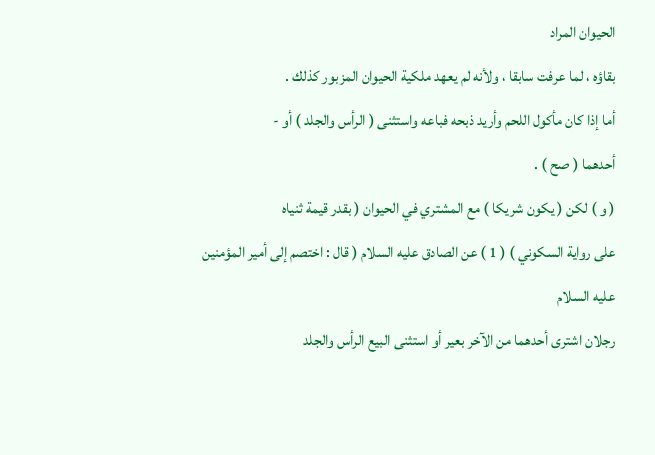الحيوان المراد
بقاؤه ، لما عرفت سابقا ، ولأنه لم يعهد ملكية الحيوان المزبور كذلك .
أما إذا كان مأكول اللحم وأريد ذبحه فباعه واستثنى ( الرأس والجلد ) أو -
أحدهما ( صح ) .
( و ) لكن ( يكون شريكا ) مع المشتري في الحيوان ( بقدر قيمة ثنياه
على رواية السكوني ) ( 1 ) عن الصادق عليه السلام ( قال : اختصم إلى أمير المؤمنين عليه السلام
رجلان اشترى أحدهما من الآخر بعير أو استثنى البيع الرأس والجلد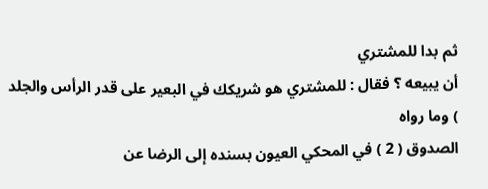ثم بدا للمشتري
أن يبيعه ؟ فقال : للمشتري هو شريكك في البعير على قدر الرأس والجلد ) وما رواه
الصدوق ( 2 ) في المحكي العيون بسنده إلى الرضا عن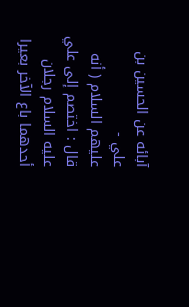آبائه عن الحسين بن علي -
عليهم السلام ( أنه قال : اختصم إلى علي عليه السلام رجلان أحدهما باع الآخر بعيرا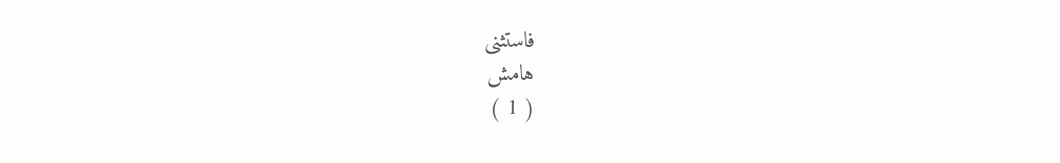فاستثنى
هامش
( 1 )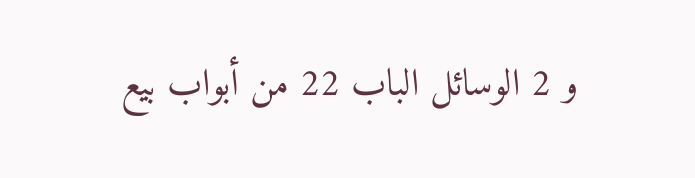و 2 الوسائل الباب 22 من أبواب بيع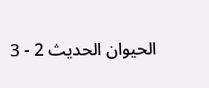الحيوان الحديث 2 - 3